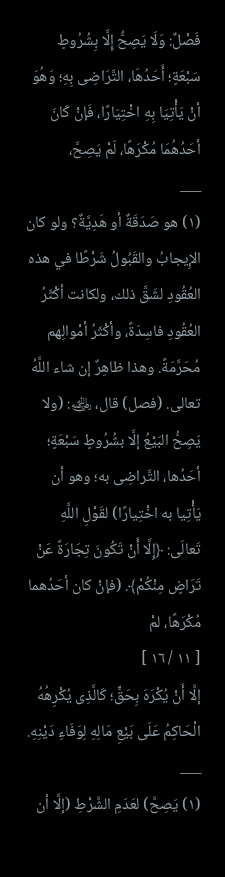فَصْلٌ: وَلَا يَصِحُّ إِلَّا بِشُرُوطٍ سَبْعَةٍ؛ أَحَدُهَا، التَّرَاضِى بِهِ؛ وَهُوَ أنْ يَأْتِيَا بِهِ اخْتِيَارًا، فَإنْ كَانَ أحَدُهُمَا مُكْرَهًا، لَمْ يَصِحَّ،
___
(١) هو صَدَقَةٌ أو هَدِيَّةٌ؟ ولو كان الإِيجابُ والقَبُولُ شَرْطًا في هذه العُقُودِ لشَقَّ ذلك، ولكانت أكْثَرُ العُقُودِ فاسِدَةً، وأكْثَرُ أمْوالِهم مُحَرَّمَةً. وهذا ظاهِرٌ إن شاء اللَّهُ تعالى. (فصل) قال، ﵁: (ولا يَصِحُّ البَيْعُ إلَّا بشُرُوطٍ سَبْعَةٍ؛ أحَدُها، التَّراضِى به؛ وهو أن يَأْتِيا به اخْتِيارًا) لقَوْلِ اللَّهِ تَعالَى: ﴿إِلَّا أَنْ تَكُونَ تِجَارَةً عَنْ تَرَاضٍ مِنْكُمْ﴾. (فإنْ كان أحَدُهما مُكْرَهًا، لمْ
[ ١١ / ١٦ ]
إلَّا أَنْ يُكْرَهَ بِحَقٍّ؛ كَالَّذِى يُكْرِهُهُ الْحَاكِمُ عَلَى بَيْعِ مَالِهِ لِوَفَاءِ دَيْنِهِ.
___
(١) يَصِحَّ) لعَدَمِ الشَّرْطِ (إلَّا أن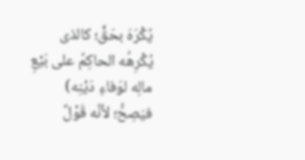يُكْرَهَ بحَقٍّ؛ كالذى يُكْرِهُه الحاكِمُ على بَيْعِ مالِه لوَفاءِ دَيْنِه) فيَصِحُّ؛ لأنَّه قَوْلٌ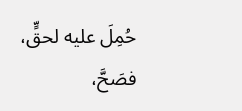حُمِلَ عليه لحقٍّ، فصَحَّ،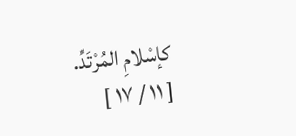كإسْلامِ المُرْتَدِّ.
[ ١١ / ١٧ ]